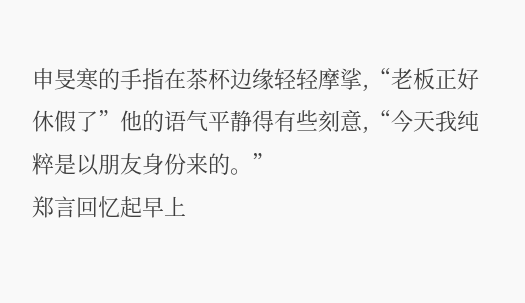申旻寒的手指在茶杯边缘轻轻摩挲,“老板正好休假了”他的语气平静得有些刻意,“今天我纯粹是以朋友身份来的。”
郑言回忆起早上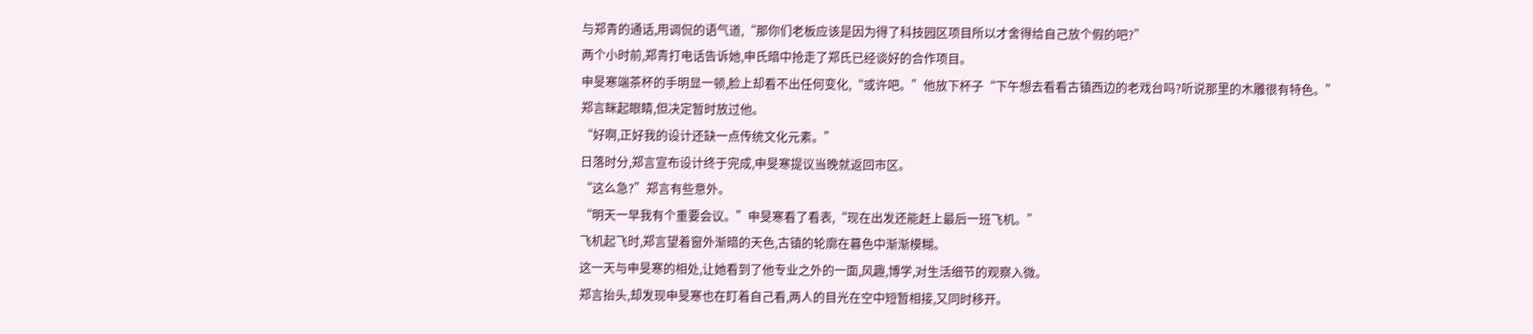与郑青的通话,用调侃的语气道,“那你们老板应该是因为得了科技园区项目所以才舍得给自己放个假的吧?”
两个小时前,郑青打电话告诉她,申氏暗中抢走了郑氏已经谈好的合作项目。
申旻寒端茶杯的手明显一顿,脸上却看不出任何变化,“或许吧。”他放下杯子“下午想去看看古镇西边的老戏台吗?听说那里的木雕很有特色。”
郑言眯起眼睛,但决定暂时放过他。
“好啊,正好我的设计还缺一点传统文化元素。”
日落时分,郑言宣布设计终于完成,申旻寒提议当晚就返回市区。
“这么急?”郑言有些意外。
“明天一早我有个重要会议。”申旻寒看了看表,“现在出发还能赶上最后一班飞机。”
飞机起飞时,郑言望着窗外渐暗的天色,古镇的轮廓在暮色中渐渐模糊。
这一天与申旻寒的相处,让她看到了他专业之外的一面,风趣,博学,对生活细节的观察入微。
郑言抬头,却发现申旻寒也在盯着自己看,两人的目光在空中短暂相接,又同时移开。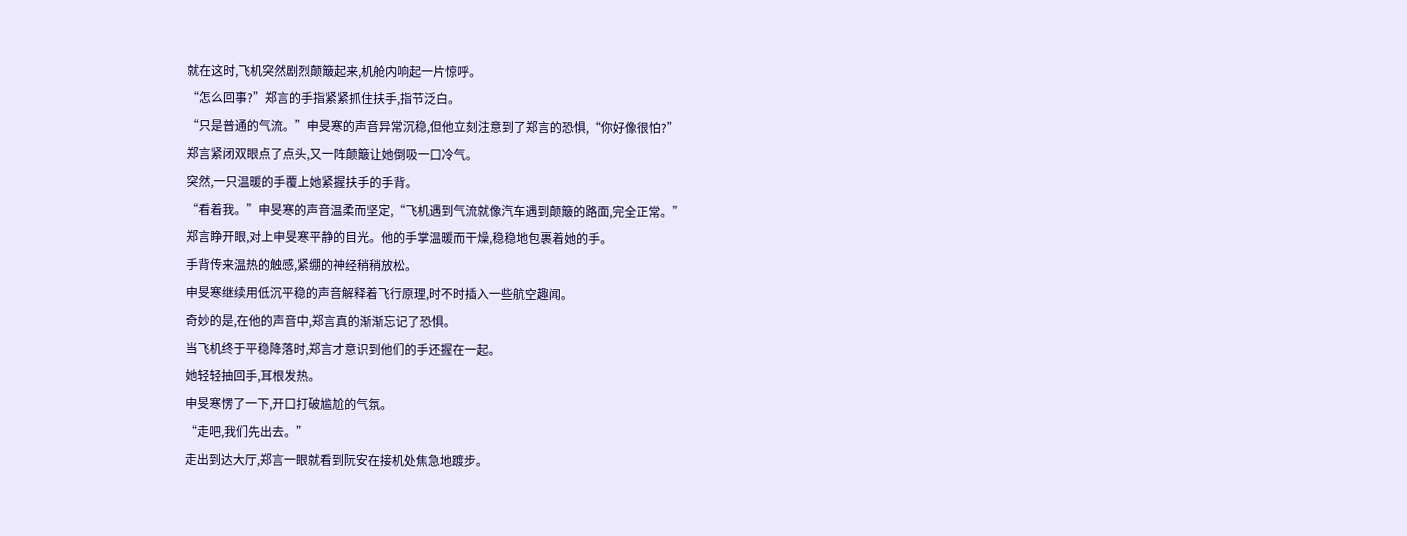就在这时,飞机突然剧烈颠簸起来,机舱内响起一片惊呼。
“怎么回事?”郑言的手指紧紧抓住扶手,指节泛白。
“只是普通的气流。”申旻寒的声音异常沉稳,但他立刻注意到了郑言的恐惧,“你好像很怕?”
郑言紧闭双眼点了点头,又一阵颠簸让她倒吸一口冷气。
突然,一只温暖的手覆上她紧握扶手的手背。
“看着我。”申旻寒的声音温柔而坚定,“飞机遇到气流就像汽车遇到颠簸的路面,完全正常。”
郑言睁开眼,对上申旻寒平静的目光。他的手掌温暖而干燥,稳稳地包裹着她的手。
手背传来温热的触感,紧绷的神经稍稍放松。
申旻寒继续用低沉平稳的声音解释着飞行原理,时不时插入一些航空趣闻。
奇妙的是,在他的声音中,郑言真的渐渐忘记了恐惧。
当飞机终于平稳降落时,郑言才意识到他们的手还握在一起。
她轻轻抽回手,耳根发热。
申旻寒愣了一下,开口打破尴尬的气氛。
“走吧,我们先出去。”
走出到达大厅,郑言一眼就看到阮安在接机处焦急地踱步。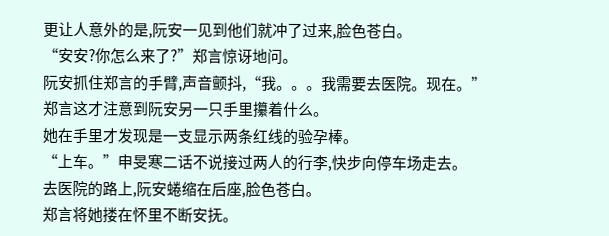更让人意外的是,阮安一见到他们就冲了过来,脸色苍白。
“安安?你怎么来了?”郑言惊讶地问。
阮安抓住郑言的手臂,声音颤抖,“我。。。我需要去医院。现在。”
郑言这才注意到阮安另一只手里攥着什么。
她在手里才发现是一支显示两条红线的验孕棒。
“上车。”申旻寒二话不说接过两人的行李,快步向停车场走去。
去医院的路上,阮安蜷缩在后座,脸色苍白。
郑言将她搂在怀里不断安抚。